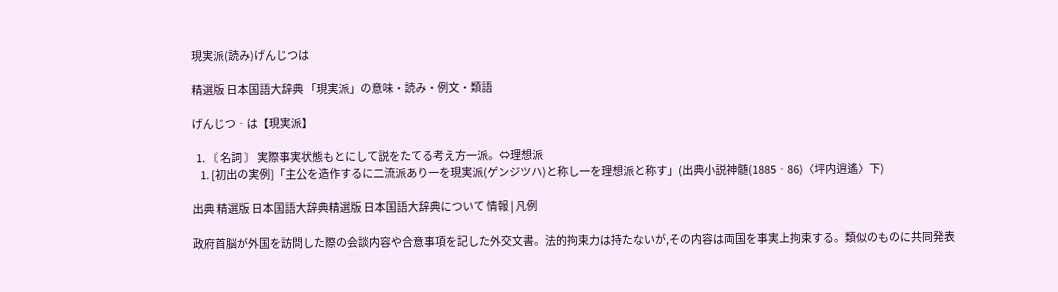現実派(読み)げんじつは

精選版 日本国語大辞典 「現実派」の意味・読み・例文・類語

げんじつ‐は【現実派】

  1. 〘 名詞 〙 実際事実状態もとにして説をたてる考え方一派。⇔理想派
    1. [初出の実例]「主公を造作するに二流派あり一を現実派(ゲンジツハ)と称し一を理想派と称す」(出典小説神髄(1885‐86)〈坪内逍遙〉下)

出典 精選版 日本国語大辞典精選版 日本国語大辞典について 情報 | 凡例

政府首脳が外国を訪問した際の会談内容や合意事項を記した外交文書。法的拘束力は持たないが,その内容は両国を事実上拘束する。類似のものに共同発表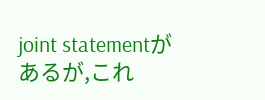joint statementがあるが,これ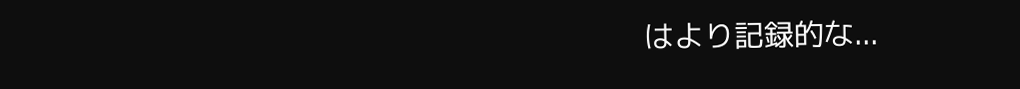はより記録的な...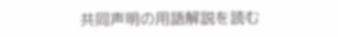共同声明の用語解説を読む